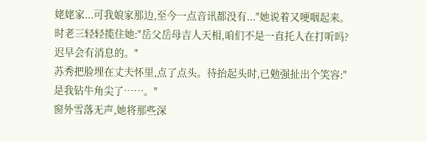姥姥家...可我娘家那边,至今一点音讯都没有..."她说着又哽咽起来。
时老三轻轻揽住她:"岳父岳母吉人天相,咱们不是一直托人在打听吗?迟早会有消息的。"
苏秀把脸埋在丈夫怀里,点了点头。待抬起头时,已勉强扯出个笑容:"是我钻牛角尖了……。"
窗外雪落无声,她将那些深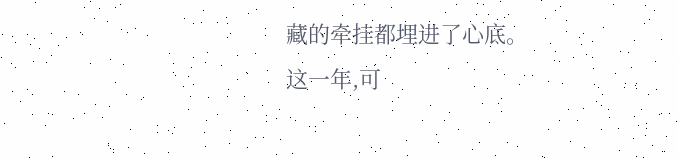藏的牵挂都埋进了心底。
这一年,可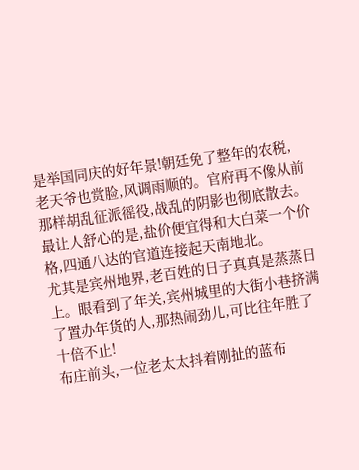是举国同庆的好年景!朝廷免了整年的农税,老天爷也赏脸,风调雨顺的。官府再不像从前那样胡乱征派徭役,战乱的阴影也彻底散去。最让人舒心的是,盐价便宜得和大白菜一个价格,四通八达的官道连接起天南地北。
尤其是宾州地界,老百姓的日子真真是蒸蒸日上。眼看到了年关,宾州城里的大街小巷挤满了置办年货的人,那热闹劲儿,可比往年胜了十倍不止!
布庄前头,一位老太太抖着刚扯的蓝布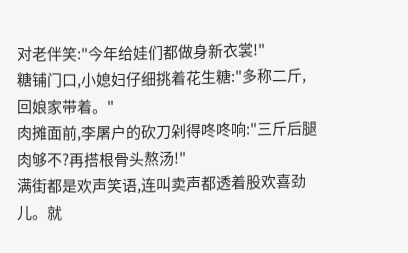对老伴笑:"今年给娃们都做身新衣裳!"
糖铺门口,小媳妇仔细挑着花生糖:"多称二斤,回娘家带着。"
肉摊面前,李屠户的砍刀剁得咚咚响:"三斤后腿肉够不?再搭根骨头熬汤!"
满街都是欢声笑语,连叫卖声都透着股欢喜劲儿。就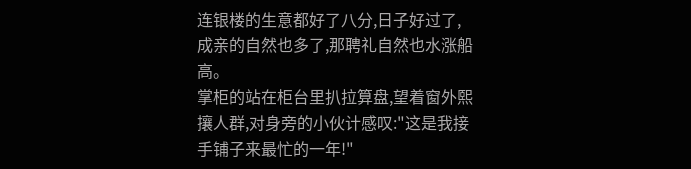连银楼的生意都好了八分,日子好过了,成亲的自然也多了,那聘礼自然也水涨船高。
掌柜的站在柜台里扒拉算盘,望着窗外熙攘人群,对身旁的小伙计感叹:"这是我接手铺子来最忙的一年!"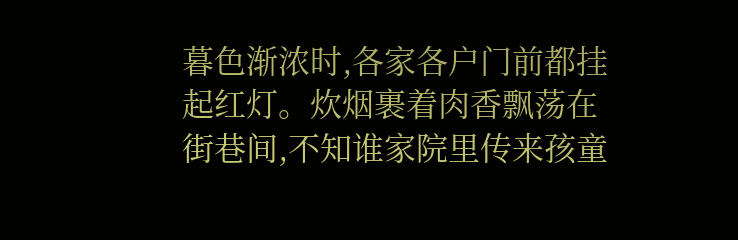暮色渐浓时,各家各户门前都挂起红灯。炊烟裹着肉香飘荡在街巷间,不知谁家院里传来孩童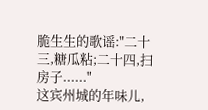脆生生的歌谣:"二十三,糖瓜粘;二十四,扫房子......"
这宾州城的年味儿,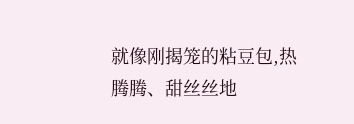就像刚揭笼的粘豆包,热腾腾、甜丝丝地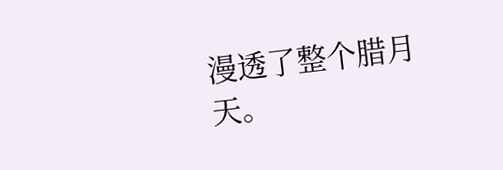漫透了整个腊月天。